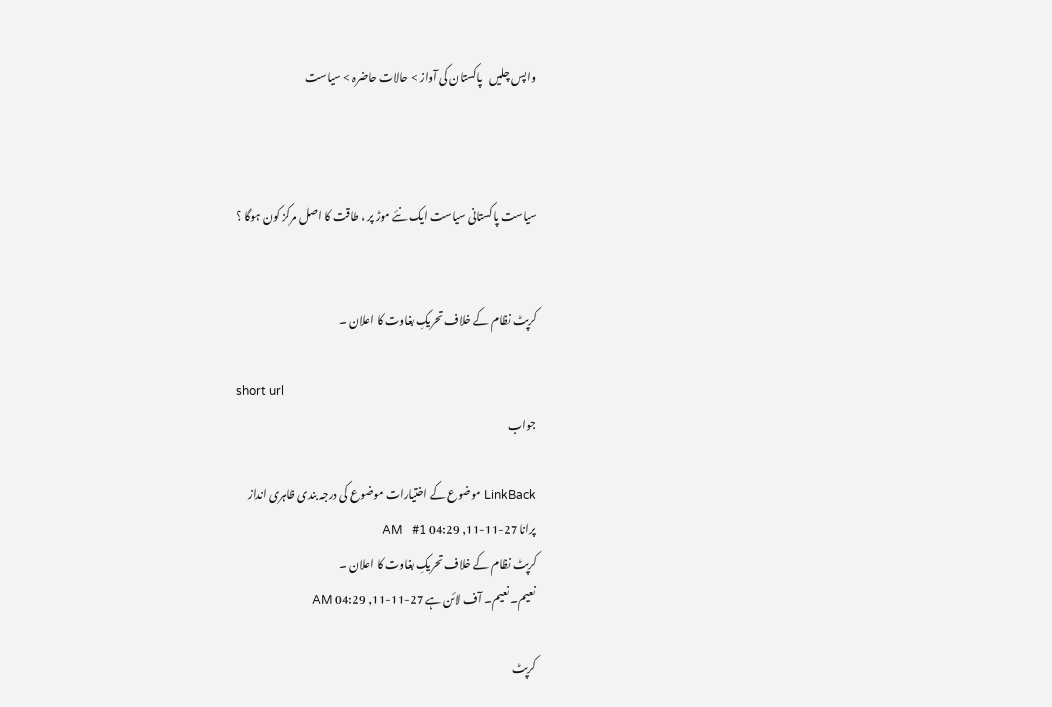واپس چلیں   پاکستان کی آواز > حالات حاضرہ > سیاست



سیاست پاکستانی سیاست ایک نئے موڑ پر ، طاقت کا اصل مرکز کون ہوگا ؟


کرپٹ نظام کے خلاف تحریکِ بغاوت کا اعلان ۔

short url
جواب

LinkBack موضوع کے اختیارات موضوع کی درجہ بندی ظاہری انداز
پرانا 27-11-11, 04:29 AM   #1
کرپٹ نظام کے خلاف تحریکِ بغاوت کا اعلان ۔
نعیم۔ نعیم۔ آف لائن ہے 27-11-11, 04:29 AM

کرپٹ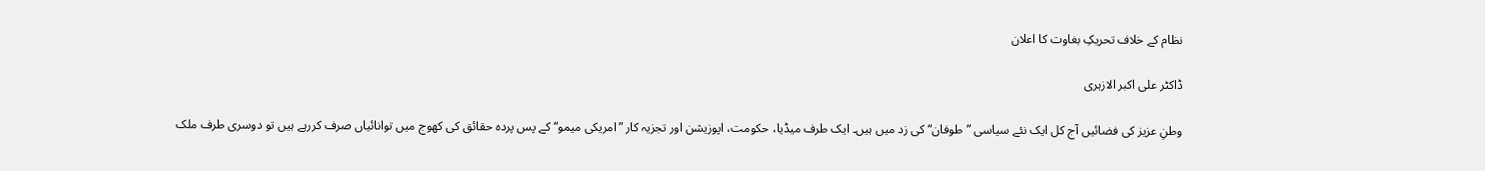نظام کے خلاف تحریکِ بغاوت کا اعلان

ڈاکٹر علی اکبر الازہری

وطنِ عزیز کی فضائیں آج کل ایک نئے سیاسی ”طوفان“ کی زد میں ہیں۔ ایک طرف میڈیا، حکومت، اپوزیشن اور تجزیہ کار ”امریکی میمو“ کے پس پردہ حقائق کی کھوج میں توانائیاں صرف کررہے ہیں تو دوسری طرف ملک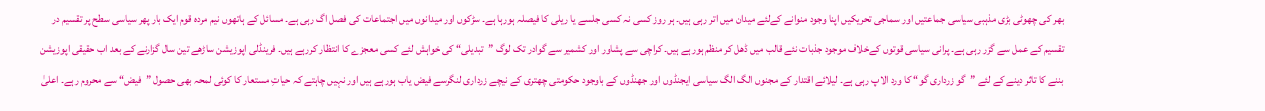بھر کی چھوٹی بڑی مذہبی سیاسی جماعتیں اور سماجی تحریکیں اپنا وجود منوانے کےلئے میدان میں اتر رہی ہیں۔ ہر روز کسی نہ کسی جلسے یا ریلی کا فیصلہ ہورہا ہے۔ سڑکوں اور میدانوں میں اجتماعات کی فصل اگ رہی ہے۔ مسائل کے ہاتھوں نیم مردہ قوم ایک بار پھر سیاسی سطح پر تقسیم در تقسیم کے عمل سے گزر رہی ہے۔ پرانی سیاسی قوتوں کےخلاف موجود جذبات نئے قالب میں ڈھل کر منظم ہورہے ہیں۔ کراچی سے پشاور اور کشمیر سے گوادر تک لوگ ”تبدیلی“ کی خواہش لئے کسی معجزے کا انتظار کررہے ہیں۔ فرینڈلی اپوزیشن ساڑھے تین سال گزارنے کے بعد اب حقیقی اپوزیشن بننے کا تاثر دینے کے لئے ”گو زرداری گو“ کا ورد الاپ رہی ہے۔ لیلائے اقتدار کے مجنوں الگ الگ سیاسی ایجنڈوں اور جھنڈوں کے باوجود حکومتی چھتری کے نیچے زرداری لنگرسے فیض یاب ہورہے ہیں اور نہیں چاہتے کہ حیاتِ مستعار کا کوئی لمحہ بھی حصول ”فیض“ سے محروم رہے۔ اعلیٰ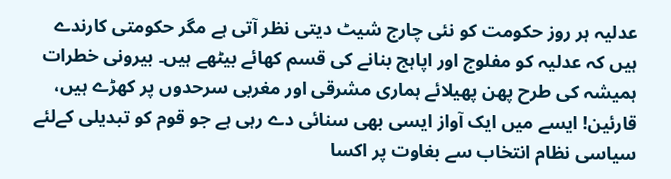عدلیہ ہر روز حکومت کو نئی چارج شیٹ دیتی نظر آتی ہے مگر حکومتی کارندے ہیں کہ عدلیہ کو مفلوج اور اپاہج بنانے کی قسم کھائے بیٹھے ہیں۔ بیرونی خطرات ہمیشہ کی طرح پھن پھیلائے ہماری مشرقی اور مغربی سرحدوں پر کھڑے ہیں،
قارئین! ایسے میں ایک آواز ایسی بھی سنائی دے رہی ہے جو قوم کو تبدیلی کےلئے سیاسی نظام انتخاب سے بغاوت پر اکسا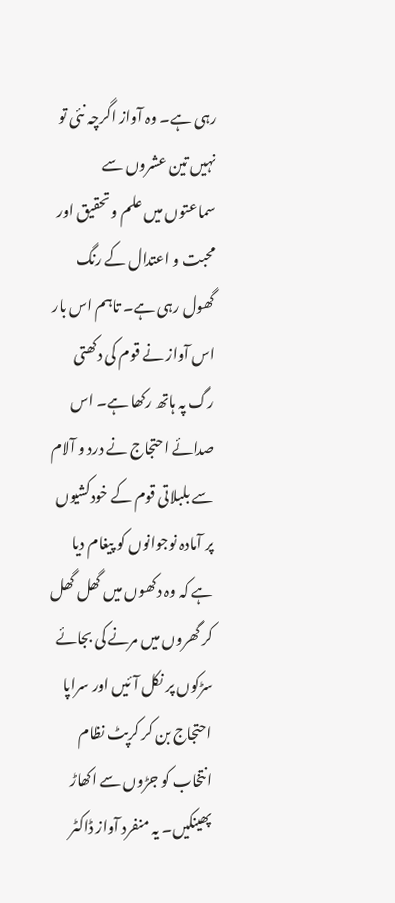رہی ہے۔ وہ آواز اگرچہ نئی تو نہیں تین عشروں سے سماعتوں میں علم و تحقیق اور محبت و اعتدال کے رنگ گھول رہی ہے۔ تاہم اس بار اس آواز نے قوم کی دکھتی رگ پہ ہاتھ رکھا ہے۔ اس صدائے احتجاج نے درد و آلام سے بلبلاتی قوم کے خودکشیوں پر آمادہ نوجوانوں کو پیغام دیا ہے کہ وہ دکھوں میں گھل گھل کر گھروں میں مرنے کی بجائے سڑکوں پر نکل آئیں اور سراپا احتجاج بن کر کرپٹ نظام انتخاب کو جڑوں سے اکھاڑ پھینکیں۔ یہ منفرد آواز ڈاکٹر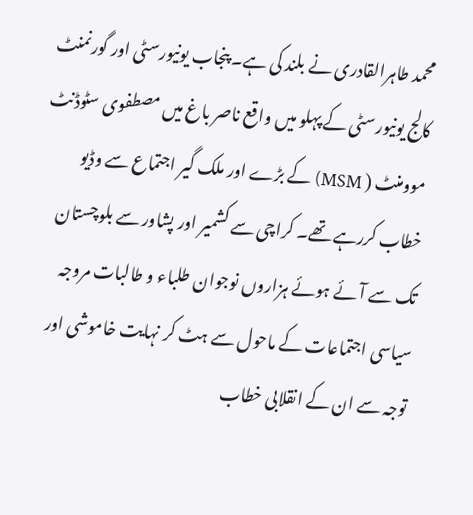محمد طاہرالقادری نے بلند کی ہے۔ پنجاب یونیورسٹی اور گورنمنٹ کالج یونیورسٹی کے پہلو میں واقع ناصر باغ میں مصطفوی سٹوڈنٹ موومنٹ ( MSM) کے بڑے اور ملک گیر اجتماع سے وڈیو خطاب کررہے تھے۔ کراچی سے کشمیر اور پشاور سے بلوچستان تک سے آئے ہوئے ہزاروں نوجوان طلباء و طالبات مروجہ سیاسی اجتماعات کے ماحول سے ہٹ کر نہایت خاموشی اور توجہ سے ان کے انقلابی خطاب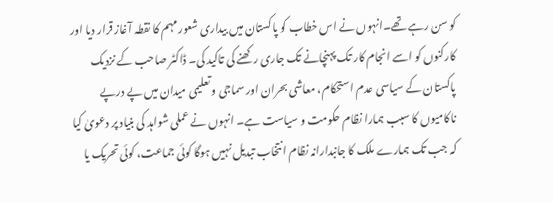کو سن رہے تھے۔انہوں نے اس خطاب کو پاکستان میں بیداری شعور مہم کا نقطہ آغاز قرار دیا اور کارکنوں کو اسے انجام کار تک پہنچانے تک جاری رکھنے کی تاکید کی۔ ڈاکٹر صاحب کے نزدیک پاکستان کے سیاسی عدم استحکام، معاشی بحران اور سماجی و تعلیمی میدان میں پے درپے ناکامیوں کا سبب ہمارا نظام حکومت و سیاست ہے۔ انہوں نے عملی شواہد کی بنیاد پر دعویٰ کیا کہ جب تک ہمارے ملک کا جانبدارانہ نظام انتخاب تبدیل نہیں ہوگا کوئی جماعت، کوئی تحریک یا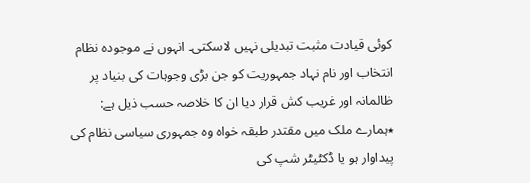کوئی قیادت مثبت تبدیلی نہیں لاسکتی۔ انہوں نے موجودہ نظام انتخاب اور نام نہاد جمہوریت کو جن بڑی وجوہات کی بنیاد پر ظالمانہ اور غریب کش قرار دیا ان کا خلاصہ حسب ذیل ہے:
٭ہمارے ملک میں مقتدر طبقہ خواہ وہ جمہوری سیاسی نظام کی پیداوار ہو یا ڈکٹیٹر شپ کی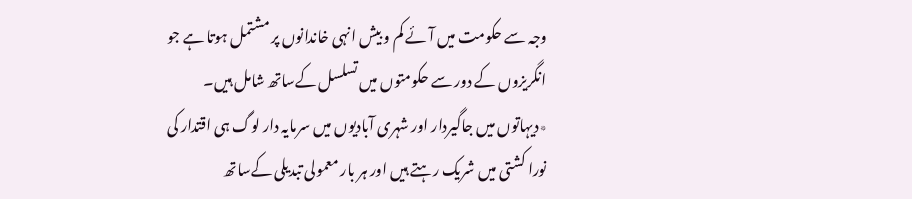وجہ سے حکومت میں آئے کم و بیش انہی خاندانوں پر مشتمل ہوتا ہے جو انگریزوں کے دور سے حکومتوں میں تسلسل کےساتھ شامل ہیں۔
٭دیہاتوں میں جاگیردار اور شہری آبادیوں میں سرمایہ دار لوگ ہی اقتدار کی نورا کشتی میں شریک رہتے ہیں اور ہر بار معمولی تبدیلی کےساتھ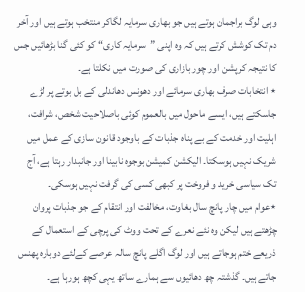وہی لوگ براجمان ہوتے ہیں جو بھاری سرمایہ لگاکر منتخب ہوتے ہیں اور آخر دم تک کوشش کرتے ہیں کہ وہ اپنی ”سرمایہ کاری“ کو کئی گنا بڑھائیں جس کا نتیجہ کرپشن اور چور بازاری کی صورت میں نکلتا ہے۔
٭ انتخابات صرف بھاری سرمائے اور دھونس دھاندلی کے بل بوتے پر لڑے جاسکتے ہیں، ایسے ماحول میں بالعموم کوئی باصلاحیت شخص، شرافت، اہلیت اور خدمت کے بے پناہ جذبات کے باوجود قانون سازی کے عمل میں شریک نہیں ہوسکتا۔ الیکشن کمیشن بوجوہ نابینا اور جانبدار رہتا ہے، آج تک سیاسی خرید و فروخت پر کبھی کسی کی گرفت نہیں ہوسکی۔
٭عوام میں چار پانچ سال بغاوت، مخالفت اور انتقام کے جو جذبات پروان چڑھتے ہیں لیکن وہ نئے نعرے کے تحت ووٹ کی پرچی کے استعمال کے ذریعے ختم ہوجاتے ہیں اور لوگ اگلے پانچ سالہ عرصے کےلئے دوبارہ پھنس جاتے ہیں۔ گذشتہ چھ دھائیوں سے ہمارے ساتھ یہی کچھ ہورہا ہے۔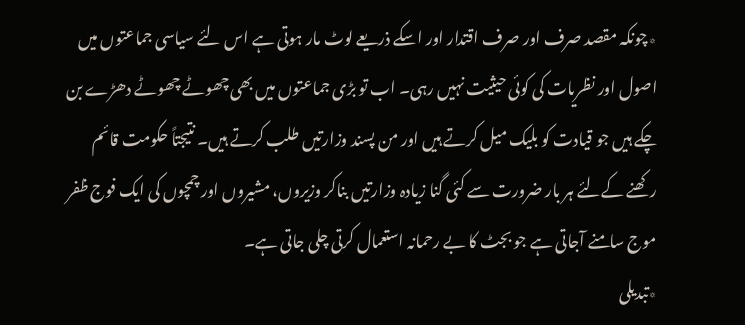٭چونکہ مقصد صرف اور صرف اقتدار اور اسکے ذریعے لوٹ مار ہوتی ہے اس لئے سیاسی جماعتوں میں اصول اور نظریات کی کوئی حیثیت نہیں رہی۔ اب تو بڑی جماعتوں میں بھی چھوٹے چھوٹے دھڑے بن چکے ہیں جو قیادت کو بلیک میل کرتے ہیں اور من پسند وزارتیں طلب کرتے ہیں۔ نتیجتاً حکومت قائم رکھنے کےلئے ہر بار ضرورت سے کئی گنا زیادہ وزارتیں بناکر وزیروں، مشیروں اور چمچوں کی ایک فوج ظفر موج سامنے آجاتی ہے جو بجٹ کا بے رحمانہ استعمال کرتی چلی جاتی ہے۔
٭تبدیلی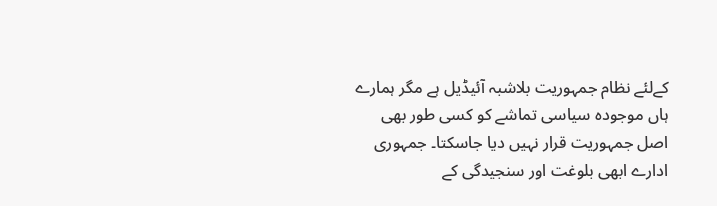کےلئے نظام جمہوریت بلاشبہ آئیڈیل ہے مگر ہمارے ہاں موجودہ سیاسی تماشے کو کسی طور بھی اصل جمہوریت قرار نہیں دیا جاسکتا۔ جمہوری ادارے ابھی بلوغت اور سنجیدگی کے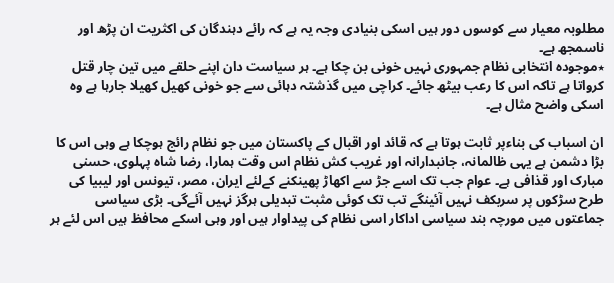مطلوبہ معیار سے کوسوں دور ہیں اسکی بنیادی وجہ یہ ہے کہ رائے دہندگان کی اکثریت ان پڑھ اور ناسمجھ ہے۔
٭موجودہ انتخابی نظام جمہوری نہیں خونی بن چکا ہے۔ ہر سیاست دان اپنے حلقے میں تین چار قتل کرواتا ہے تاکہ اس کا رعب بیٹھ جائے۔ کراچی میں گذشتہ دہائی سے جو خونی کھیل کھیلا جارہا ہے وہ اسکی واضح مثال ہے۔

ان اسباب کی بناءپر ثابت ہوتا ہے کہ قائد اور اقبال کے پاکستان میں جو نظام رائج ہوچکا ہے وہی اس کا بڑا دشمن ہے یہی ظالمانہ، جانبدارانہ اور غریب کش نظام اس وقت ہمارا، رضا شاہ پہلوی، حسنی مبارک اور قذافی ہے۔ عوام جب تک اسے جڑ سے اکھاڑ پھینکنے کےلئے ایران، مصر، تیونس اور لیبیا کی طرح سڑکوں پر سربکف نہیں آئینگے تب تک کوئی مثبت تبدیلی ہرگز نہیں آئےگی۔ بڑی سیاسی جماعتوں میں مورچہ بند سیاسی اداکار اسی نظام کی پیداوار ہیں اور وہی اسکے محافظ ہیں اس لئے ہر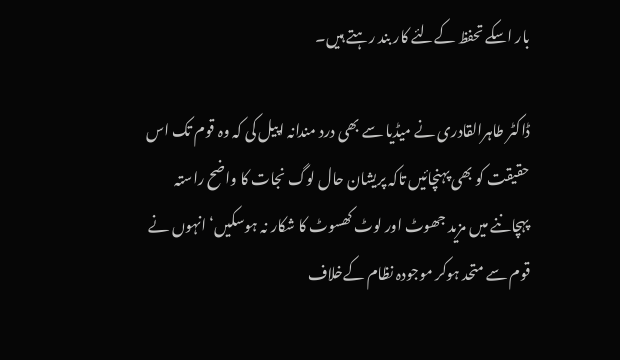بار اسکے تحفظ کےلئے کار بند رہتے ہیں۔

ڈاکٹر طاہرالقادری نے میڈیا سے بھی درد مندانہ اپیل کی کہ وہ قوم تک اس حقیقت کو بھی پہنچائیں تاکہ پریشان حال لوگ نجات کا واضح راستہ پہچاننے میں مزید جھوٹ اور لوٹ کھسوٹ کا شکار نہ ہوسکیں‘ انہوں نے قوم سے متحد ہوکر موجودہ نظام کےخلاف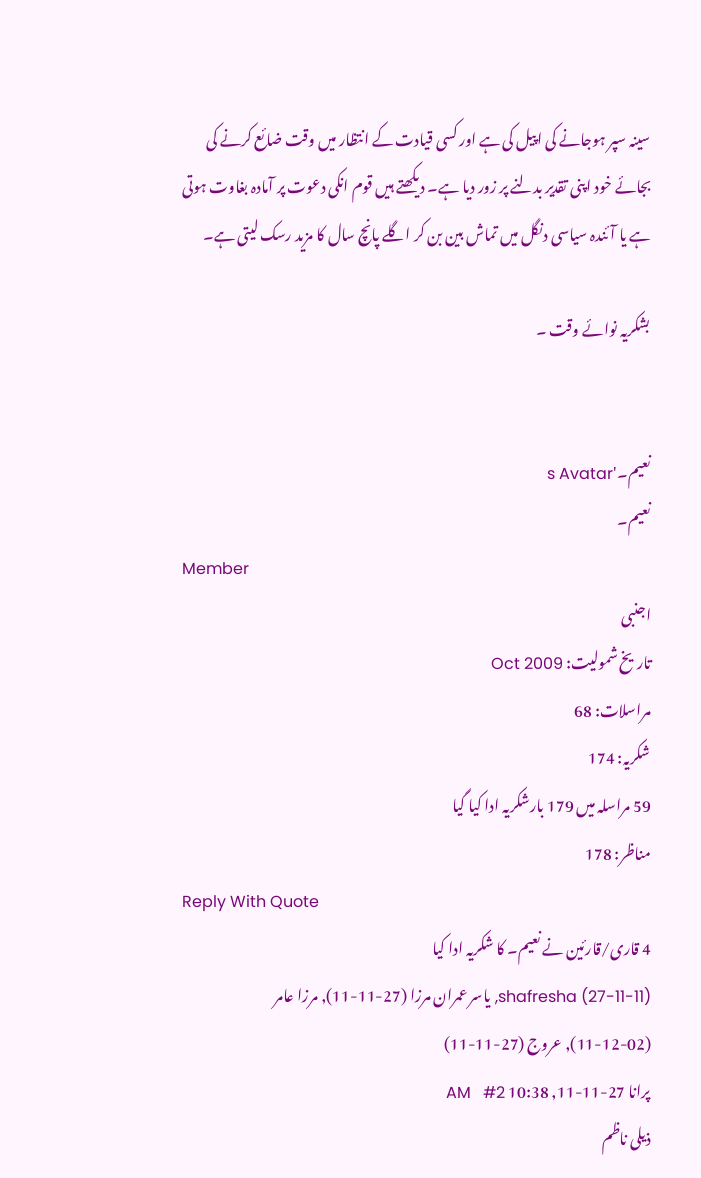سینہ سپر ہوجانے کی اپیل کی ہے اور کسی قیادت کے انتظار میں وقت ضائع کرنے کی بجائے خود اپنی تقدیر بدلنے پر زور دیا ہے۔ دیکھتے ہیں قوم انکی دعوت پر آمادہ بغاوت ہوتی ہے یا آئندہ سیاسی دنگل میں تماش بین بن کر اگلے پانچ سال کا مزید رسک لیتی ہے۔

بشکریہ نوائے وقت ۔


نعیم۔'s Avatar
نعیم۔
Member
اجنبی
تاریخ شمولیت: Oct 2009
مراسلات: 68
شکریہ: 174
59 مراسلہ میں 179 بارشکریہ ادا کیا گیا
مناظر: 178
Reply With Quote
4 قاری/قارئین نے نعیم۔ کا شکریہ ادا کیا
shafresha (27-11-11), یاسر عمران مرزا (27-11-11), مرزا عامر (02-12-11), عروج (27-11-11)
پرانا 27-11-11, 10:38 AM   #2
ذیلی ناظم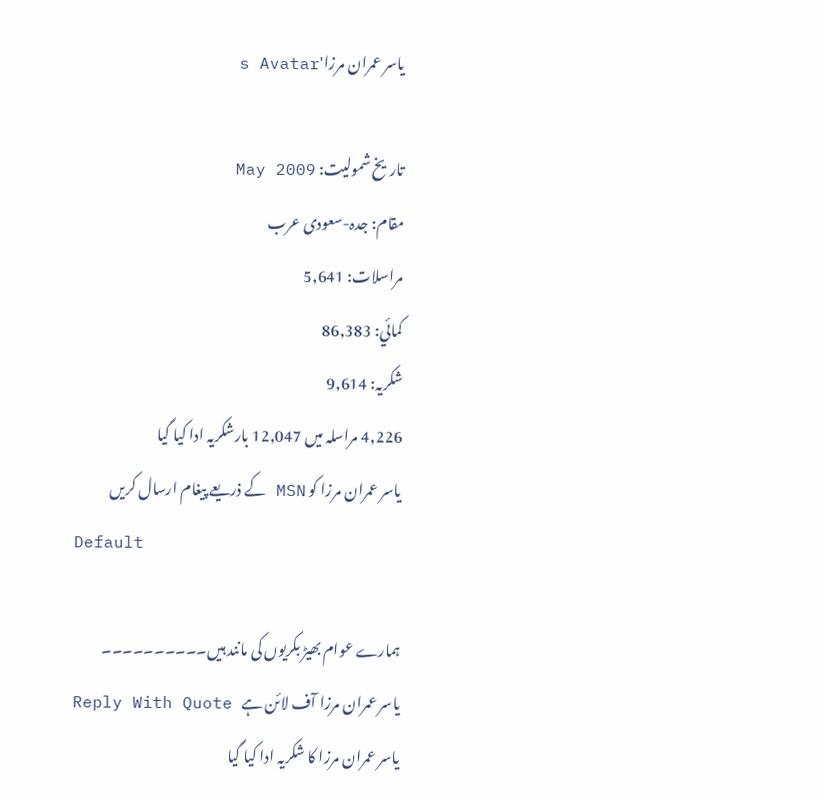یاسر عمران مرزا's Avatar

تاریخ شمولیت: May 2009
مقام: جدہ-سعودی عرب
مراسلات: 5,641
کمائي: 86,383
شکریہ: 9,614
4,226 مراسلہ میں 12,047 بارشکریہ ادا کیا گیا
یاسر عمران مرزا کو MSN کے ذریعے پیغام ارسال کریں
Default

ہمارے عوام بھیڑ بکریوں کی مانند ہیں۔۔۔۔۔۔۔۔۔۔
یاسر عمران مرزا آف لائن ہے   Reply With Quote
یاسر عمران مرزا کا شکریہ ادا کیا گیا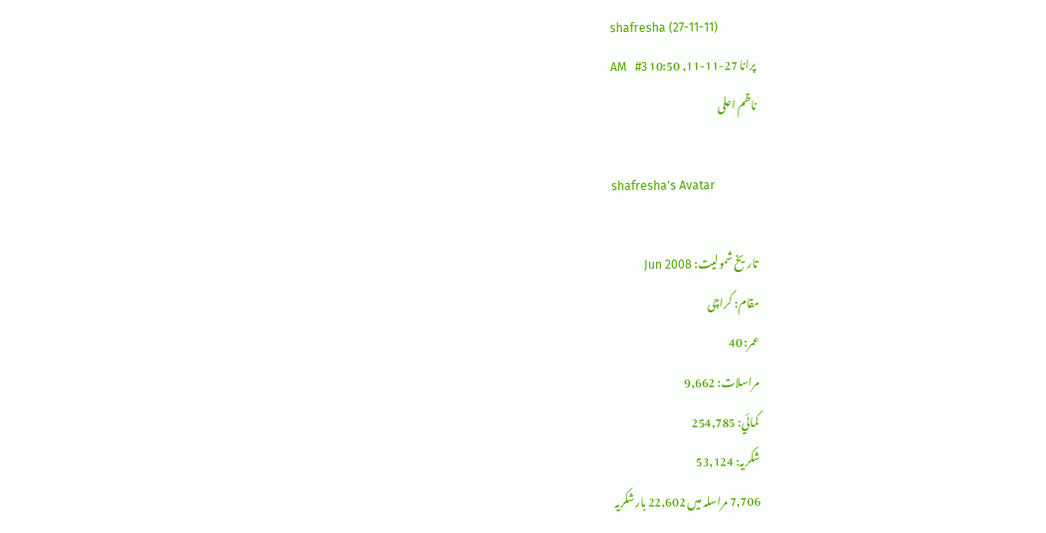shafresha (27-11-11)
پرانا 27-11-11, 10:50 AM   #3
ناظم اعلی

shafresha's Avatar

تاریخ شمولیت: Jun 2008
مقام: کراچی
عمر: 40
مراسلات: 9,662
کمائي: 254,785
شکریہ: 53,124
7,706 مراسلہ میں 22,602 بارشکریہ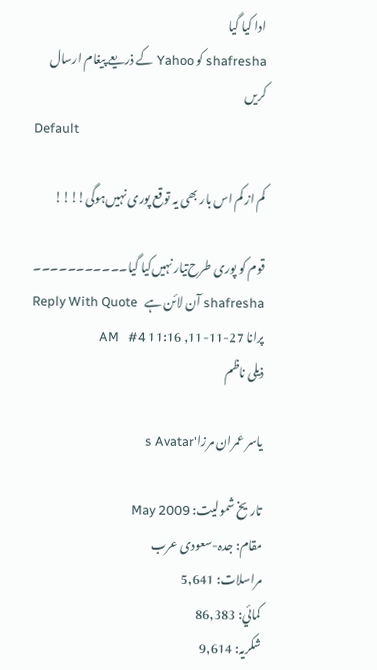ادا کیا گیا
shafresha کو Yahoo کے ذریعے پیغام ارسال کریں
Default

کم از کم اس بار بھی یہ توقع پوری نہیں‌ہوگی!!!!

قوم کو پوری طرح‌تیار نہیں‌کیا گیا۔۔۔۔۔۔۔۔۔۔۔
shafresha آن لائن ہے   Reply With Quote
پرانا 27-11-11, 11:16 AM   #4
ذیلی ناظم

یاسر عمران مرزا's Avatar

تاریخ شمولیت: May 2009
مقام: جدہ-سعودی عرب
مراسلات: 5,641
کمائي: 86,383
شکریہ: 9,614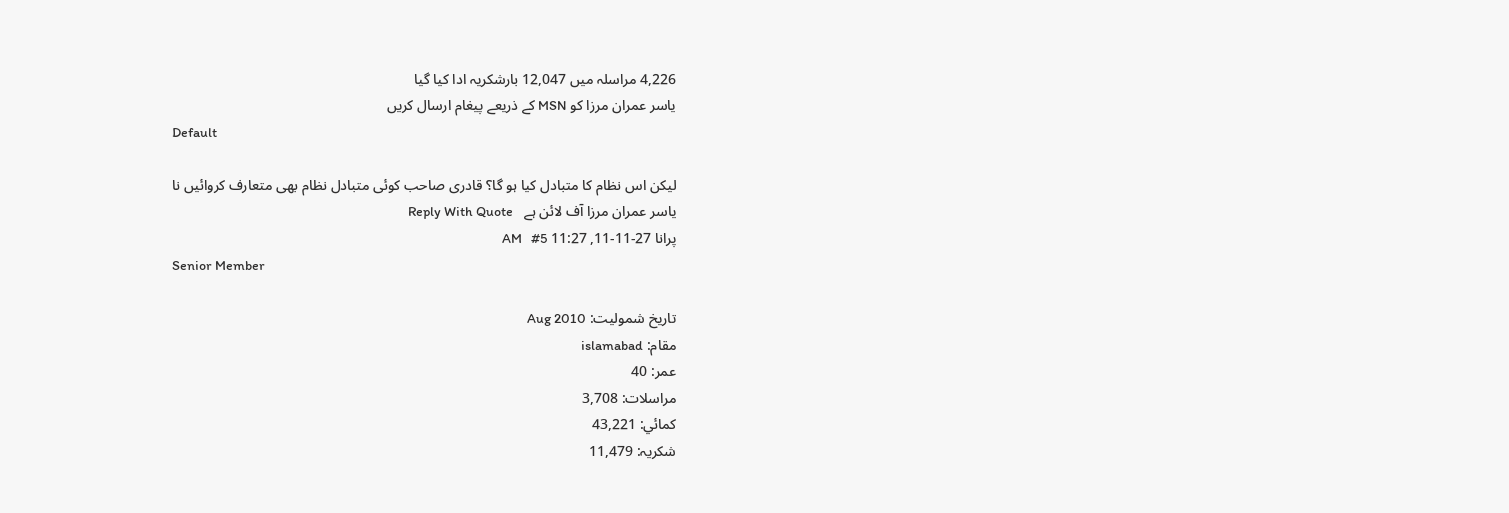4,226 مراسلہ میں 12,047 بارشکریہ ادا کیا گیا
یاسر عمران مرزا کو MSN کے ذریعے پیغام ارسال کریں
Default

لیکن اس نظام کا متبادل کیا ہو گا؟ قادری صاحب کوئی متبادل نظام بھی متعارف کروائیں نا
یاسر عمران مرزا آف لائن ہے   Reply With Quote
پرانا 27-11-11, 11:27 AM   #5
Senior Member

تاریخ شمولیت: Aug 2010
مقام: islamabad
عمر: 40
مراسلات: 3,708
کمائي: 43,221
شکریہ: 11,479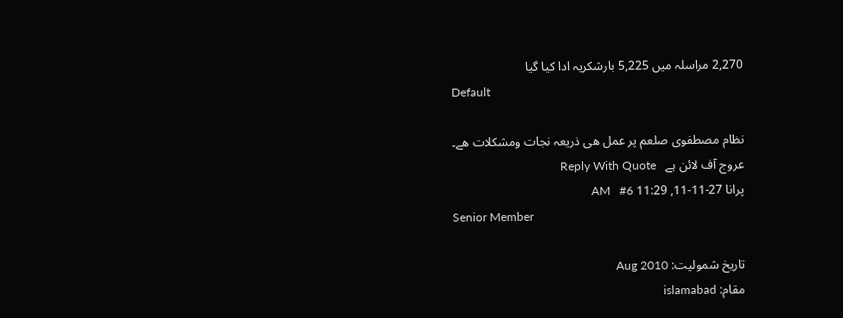2,270 مراسلہ میں 5,225 بارشکریہ ادا کیا گیا
Default

نظام مصطفوی صلعم پر عمل ھی ذریعہ نجات ومشکلات ھے۔
عروج آف لائن ہے   Reply With Quote
پرانا 27-11-11, 11:29 AM   #6
Senior Member

تاریخ شمولیت: Aug 2010
مقام: islamabad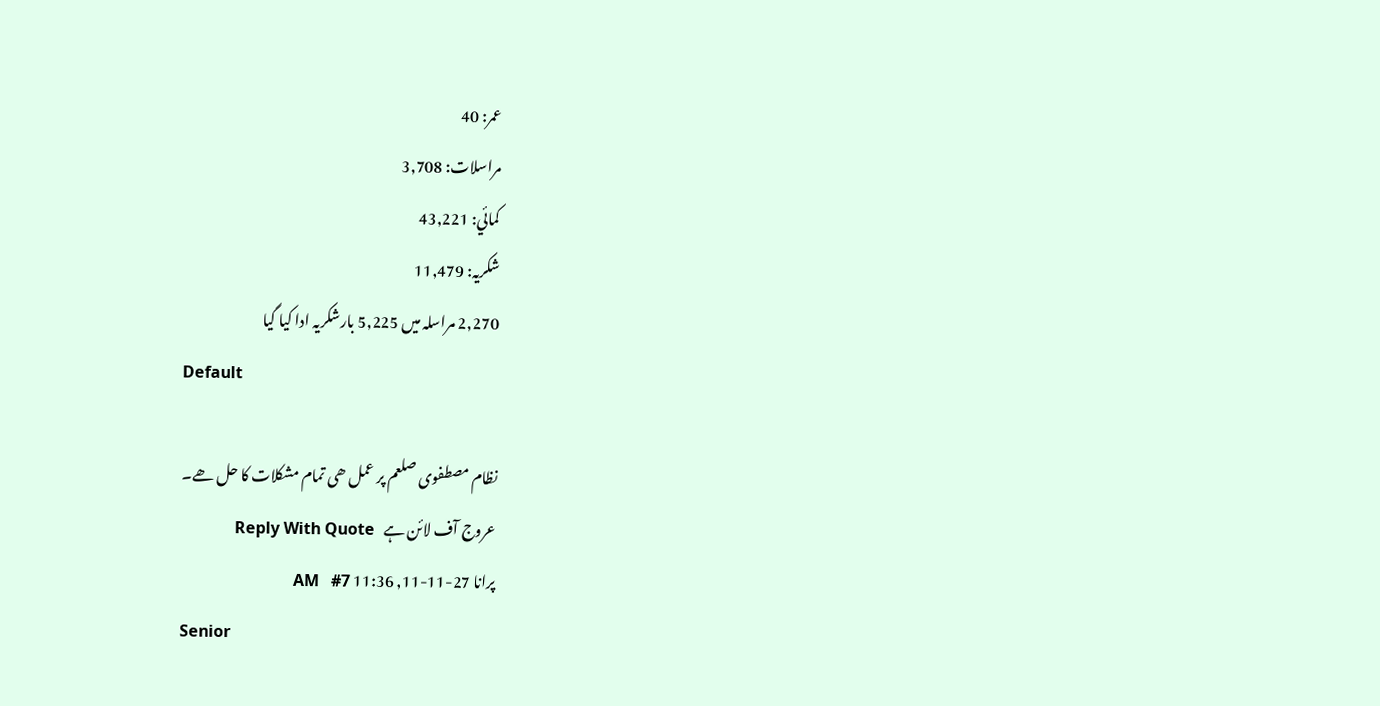عمر: 40
مراسلات: 3,708
کمائي: 43,221
شکریہ: 11,479
2,270 مراسلہ میں 5,225 بارشکریہ ادا کیا گیا
Default

نظام مصطفوی صلعم پر عمل ھی تمام مشکلات کا حل ھے۔
عروج آف لائن ہے   Reply With Quote
پرانا 27-11-11, 11:36 AM   #7
Senior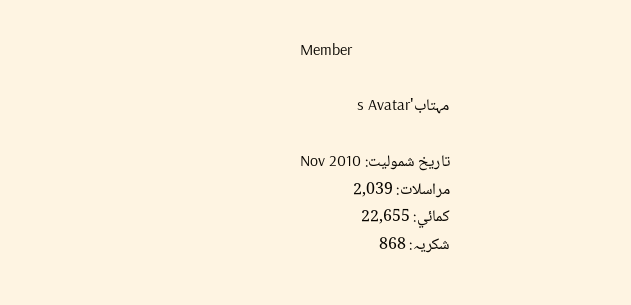Member

مہتاب's Avatar

تاریخ شمولیت: Nov 2010
مراسلات: 2,039
کمائي: 22,655
شکریہ: 868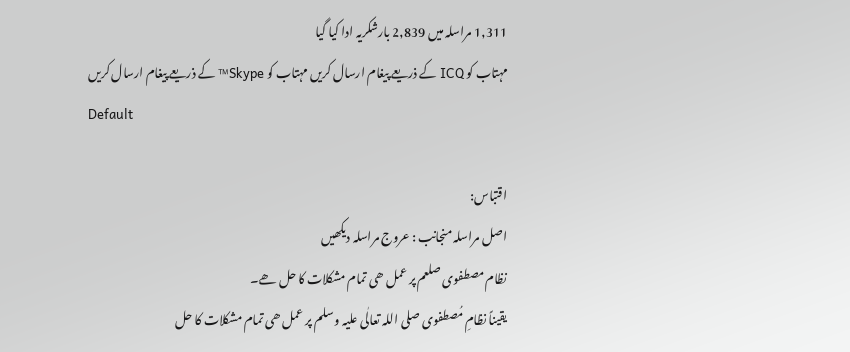1,311 مراسلہ میں 2,839 بارشکریہ ادا کیا گیا
مہتاب کو ICQ کے ذریعے پیغام ارسال کریں مہتاب کو Skype™ کے ذریعے پیغام ارسال کریں
Default

اقتباس:
اصل مراسلہ منجانب : عروج مراسلہ دیکھیں
نظام مصطفوی صلعم پر عمل ھی تمام مشکلات کا حل ھے۔
یقیناً نظامِ مُصطفوی صلی اللہ تعالٰی علیہ وسلم پر عمل ھی تمام مشکلات کا حل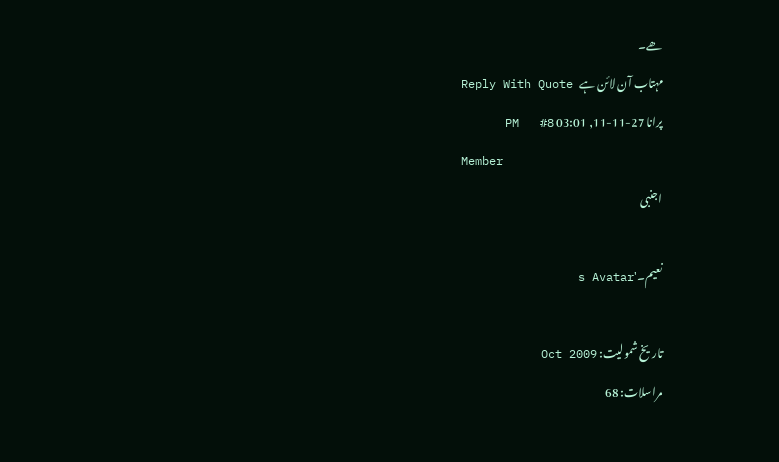ھے۔
مہتاب آن لائن ہے   Reply With Quote
پرانا 27-11-11, 03:01 PM   #8
Member
اجنبی

نعیم۔'s Avatar

تاریخ شمولیت: Oct 2009
مراسلات: 68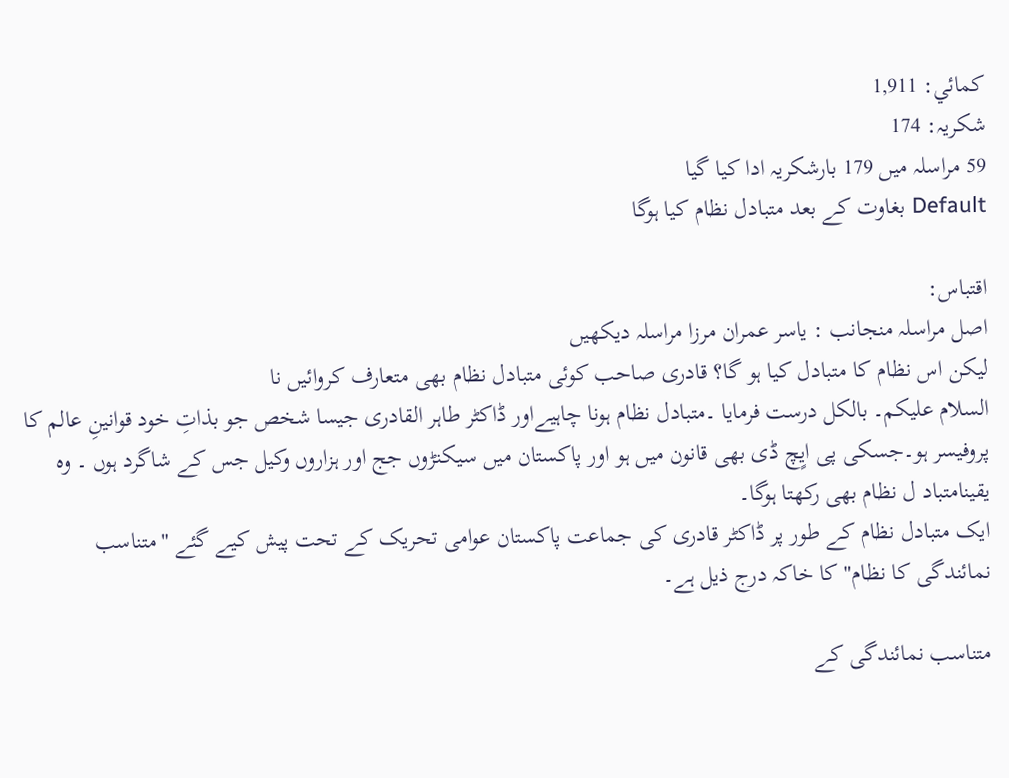کمائي: 1,911
شکریہ: 174
59 مراسلہ میں 179 بارشکریہ ادا کیا گیا
Default بغاوت کے بعد متبادل نظام کیا ہوگا

اقتباس:
اصل مراسلہ منجانب : یاسر عمران مرزا مراسلہ دیکھیں
لیکن اس نظام کا متبادل کیا ہو گا؟ قادری صاحب کوئی متبادل نظام بھی متعارف کروائیں نا
السلام علیکم۔ بالکل درست فرمایا ۔متبادل نظام ہونا چاہیےاور ڈاکٹر طاہر القادری جیسا شخص جو بذاتِ خود قوانینِ عالم کا پروفیسر ہو۔جسکی پی ایٍچ ڈی بھی قانون میں ہو اور پاکستان میں سیکنڑوں جج اور ہزاروں وکیل جس کے شاگرد ہوں ۔ وہ یقینامتباد ل نظام بھی رکھتا ہوگا۔
ایک متبادل نظام کے طور پر ڈاکٹر قادری کی جماعت پاکستان عوامی تحریک کے تحت پیش کیے گئے "متناسب نمائندگی کا نظام" کا خاکہ درج ذیل ہے۔

متناسب نمائندگی کے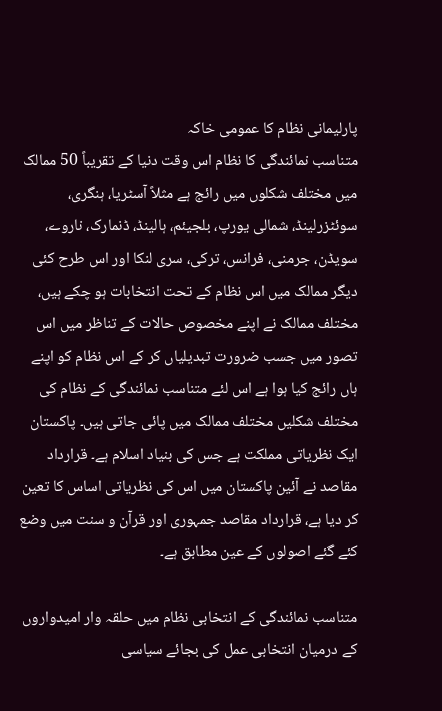پارلیمانی نظام کا عمومی خاکہ
متناسب نمائندگی کا نظام اس وقت دنیا کے تقریباً 50 ممالک میں مختلف شکلوں میں رائج ہے مثلاً آسٹریا، ہنگری، سوئٹزرلینڈ، شمالی یورپ، بلجیئم، ہالینڈ، ڈنمارک، ناروے، سویڈن، جرمنی، فرانس، ترکی، سری لنکا اور اس طرح کئی دیگر ممالک میں اس نظام کے تحت انتخابات ہو چکے ہیں، مختلف ممالک نے اپنے مخصوص حالات کے تناظر میں اس تصور میں جسب ضرورت تبدیلیاں کر کے اس نظام کو اپنے ہاں رائج کیا ہوا ہے اس لئے متناسب نمائندگی کے نظام کی مختلف شکلیں مختلف ممالک میں پائی جاتی ہیں۔ پاکستان ایک نظریاتی مملکت ہے جس کی بنیاد اسلام ہے۔ قرارداد مقاصد نے آئین پاکستان میں اس کی نظریاتی اساس کا تعین کر دیا ہے، قرارداد مقاصد جمہوری اور قرآن و سنت میں وضع کئے گئے اصولوں کے عین مطابق ہے۔

متناسب نمائندگی کے انتخابی نظام میں حلقہ وار امیدواروں کے درمیان انتخابی عمل کی بجائے سیاسی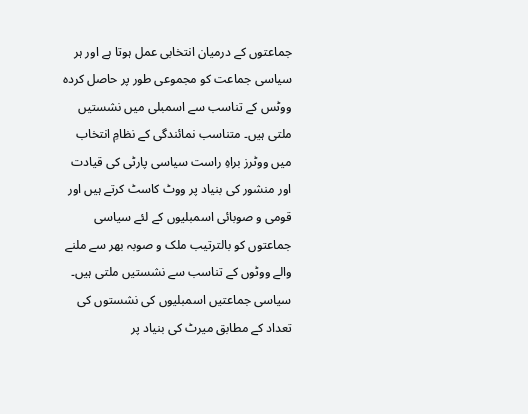جماعتوں کے درمیان انتخابی عمل ہوتا ہے اور ہر سیاسی جماعت کو مجموعی طور پر حاصل کردہ ووٹس کے تناسب سے اسمبلی میں نشستیں ملتی ہیں۔ متناسب نمائندگی کے نظامِ انتخاب میں ووٹرز براہِ راست سیاسی پارٹی کی قیادت اور منشور کی بنیاد پر ووٹ کاسٹ کرتے ہیں اور قومی و صوبائی اسمبلیوں کے لئے سیاسی جماعتوں کو بالترتیب ملک و صوبہ بھر سے ملنے والے ووٹوں کے تناسب سے نشستیں ملتی ہیں۔ سیاسی جماعتیں اسمبلیوں کی نشستوں کی تعداد کے مطابق میرٹ کی بنیاد پر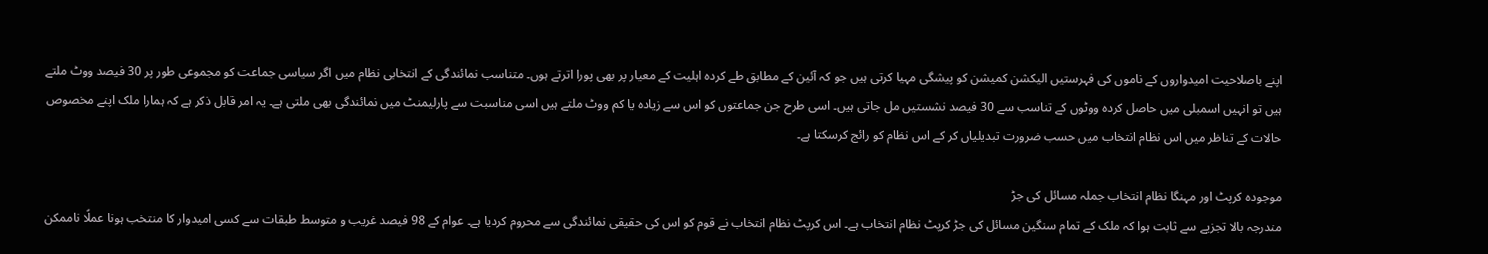اپنے باصلاحیت امیدواروں کے ناموں کی فہرستیں الیکشن کمیشن کو پیشگی مہیا کرتی ہیں جو کہ آئین کے مطابق طے کردہ اہلیت کے معیار پر بھی پورا اترتے ہوں۔ متناسب نمائندگی کے انتخابی نظام میں اگر سیاسی جماعت کو مجموعی طور پر 30 فیصد ووٹ ملتے ہیں تو انہیں اسمبلی میں حاصل کردہ ووٹوں کے تناسب سے 30 فیصد نشستیں مل جاتی ہیں۔ اسی طرح جن جماعتوں کو اس سے زیادہ یا کم ووٹ ملتے ہیں اسی مناسبت سے پارلیمنٹ میں نمائندگی بھی ملتی ہے۔ یہ امر قابل ذکر ہے کہ ہمارا ملک اپنے مخصوص حالات کے تناظر میں اس نظام انتخاب میں حسب ضرورت تبدیلیاں کر کے اس نظام کو رائج کرسکتا ہے۔

موجودہ کرپٹ اور مہنگا نظام انتخاب جملہ مسائل کی جڑ
مندرجہ بالا تجزیے سے ثابت ہوا کہ ملک کے تمام سنگین مسائل کی جڑ کرپٹ نظام انتخاب ہے۔ اس کرپٹ نظام انتخاب نے قوم کو اس کی حقیقی نمائندگی سے محروم کردیا ہے۔ عوام کے 98 فیصد غریب و متوسط طبقات سے کسی امیدوار کا منتخب ہونا عملًا ناممکن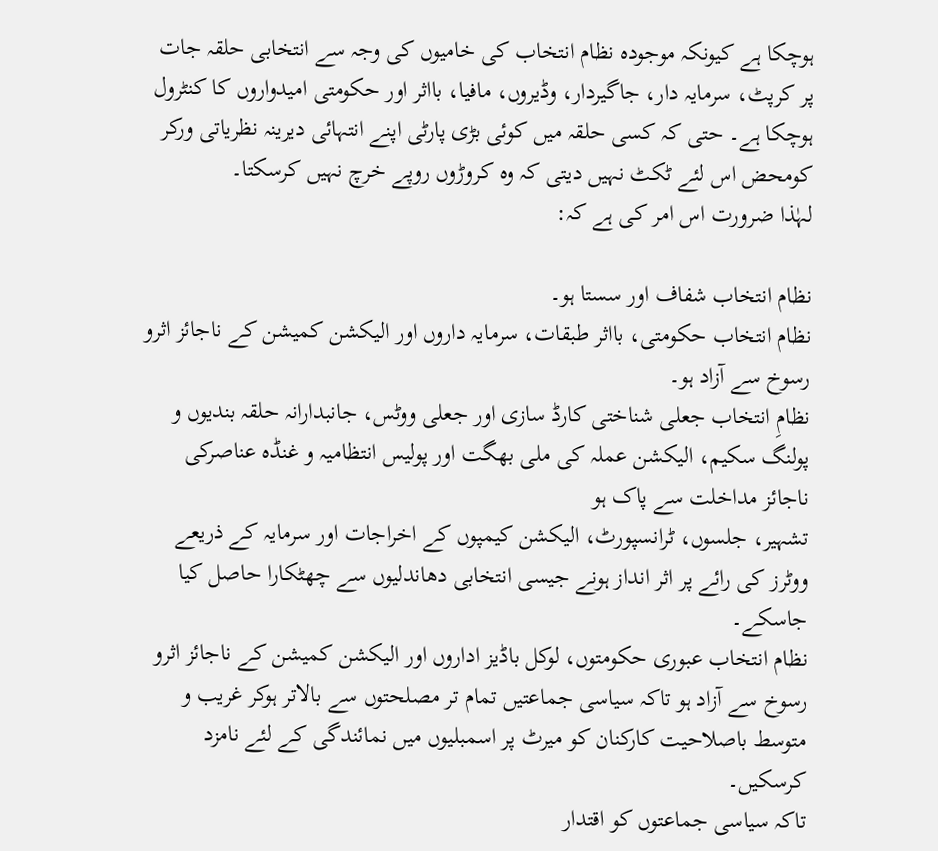ہوچکا ہے کیونکہ موجودہ نظام انتخاب کی خامیوں کی وجہ سے انتخابی حلقہ جات پر کرپٹ، سرمایہ دار، جاگیردار، وڈیروں، مافیا، بااثر اور حکومتی امیدواروں کا کنٹرول ہوچکا ہے۔ حتی کہ کسی حلقہ میں کوئی بڑی پارٹی اپنے انتہائی دیرینہ نظریاتی ورکر کومحض اس لئے ٹکٹ نہیں دیتی کہ وہ کروڑوں روپے خرچ نہیں کرسکتا۔
لہٰذا ضرورت اس امر کی ہے کہ:

نظام انتخاب شفاف اور سستا ہو۔
نظام انتخاب حکومتی، بااثر طبقات، سرمایہ داروں اور الیکشن کمیشن کے ناجائز اثرو رسوخ سے آزاد ہو۔
نظامِ انتخاب جعلی شناختی کارڈ سازی اور جعلی ووٹس، جانبدارانہ حلقہ بندیوں و پولنگ سکیم، الیکشن عملہ کی ملی بھگت اور پولیس انتظامیہ و غنڈہ عناصرکی ناجائز مداخلت سے پاک ہو
تشہیر، جلسوں، ٹرانسپورٹ، الیکشن کیمپوں کے اخراجات اور سرمایہ کے ذریعے ووٹرز کی رائے پر اثر انداز ہونے جیسی انتخابی دھاندلیوں سے چھٹکارا حاصل کیا جاسکے۔
نظام انتخاب عبوری حکومتوں، لوکل باڈیز اداروں اور الیکشن کمیشن کے ناجائز اثرو رسوخ سے آزاد ہو تاکہ سیاسی جماعتیں تمام تر مصلحتوں سے بالاتر ہوکر غریب و متوسط باصلاحیت کارکنان کو میرٹ پر اسمبلیوں میں نمائندگی کے لئے نامزد کرسکیں۔
تاکہ سیاسی جماعتوں کو اقتدار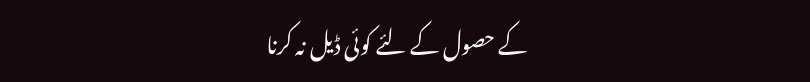کے حصول کے لئے کوئی ڈیل نہ کرنا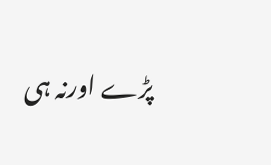پڑے اورنہ ہی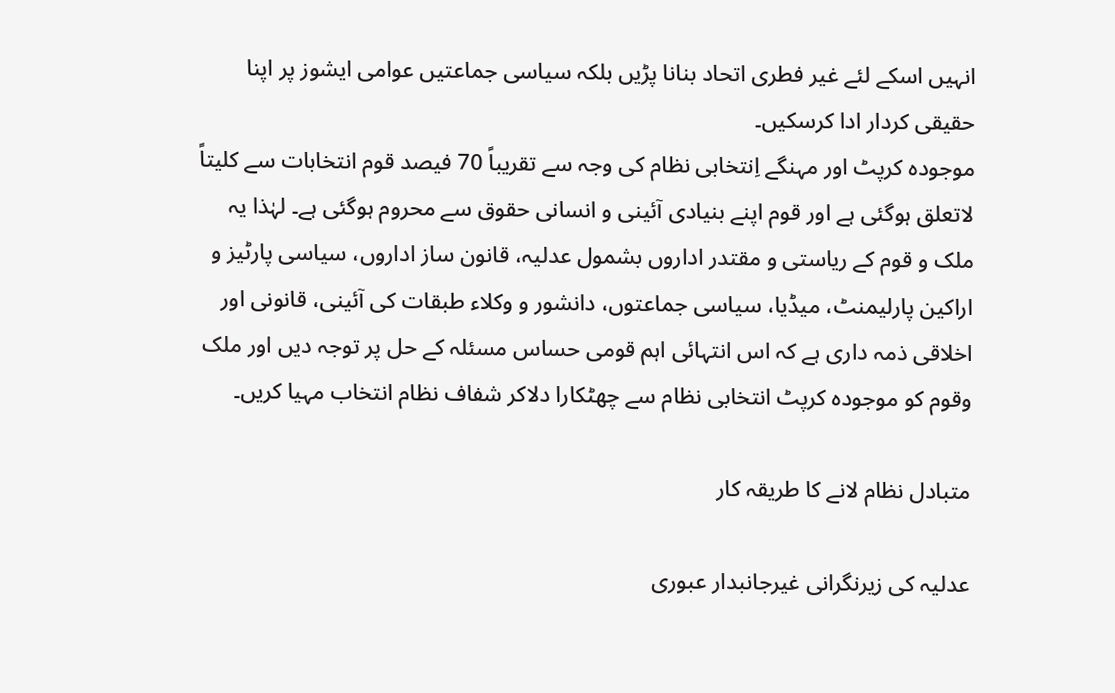انہیں اسکے لئے غیر فطری اتحاد بنانا پڑیں بلکہ سیاسی جماعتیں عوامی ایشوز پر اپنا حقیقی کردار ادا کرسکیں۔
موجودہ کرپٹ اور مہنگے اِنتخابی نظام کی وجہ سے تقریباً 70 فیصد قوم انتخابات سے کلیتاً لاتعلق ہوگئی ہے اور قوم اپنے بنیادی آئینی و انسانی حقوق سے محروم ہوگئی ہے۔ لہٰذا یہ ملک و قوم کے ریاستی و مقتدر اداروں بشمول عدلیہ، قانون ساز اداروں، سیاسی پارٹیز و اراکین پارلیمنٹ، میڈیا، سیاسی جماعتوں، دانشور و وکلاء طبقات کی آئینی، قانونی اور اخلاقی ذمہ داری ہے کہ اس انتہائی اہم قومی حساس مسئلہ کے حل پر توجہ دیں اور ملک وقوم کو موجودہ کرپٹ انتخابی نظام سے چھٹکارا دلاکر شفاف نظام انتخاب مہیا کریں۔

متبادل نظام لانے کا طریقہ کار

عدلیہ کی زیرنگرانی غیرجانبدار عبوری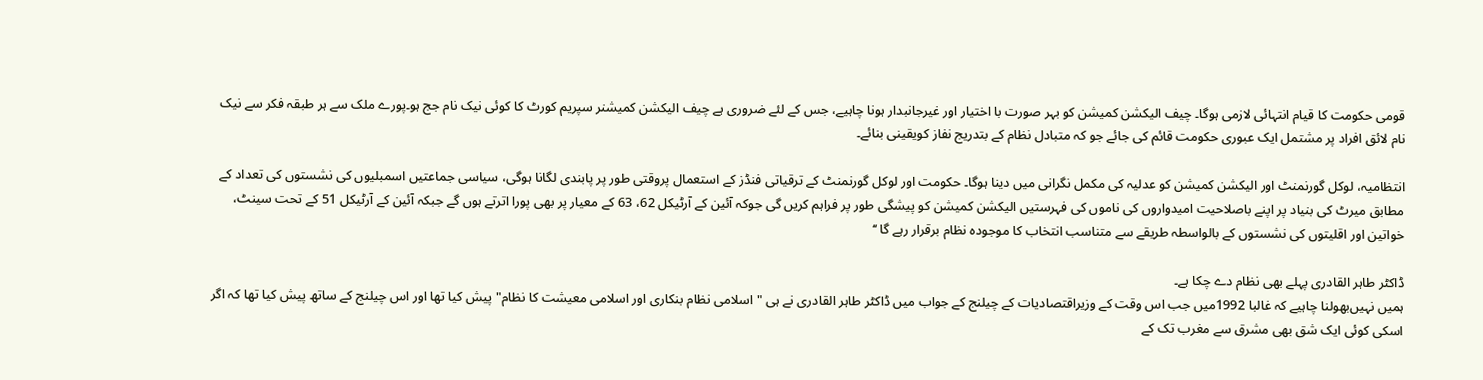قومی حکومت کا قیام انتہائی لازمی ہوگا۔ چیف الیکشن کمیشن کو بہر صورت با اختیار اور غیرجانبدار ہونا چاہیے، جس کے لئے ضروری ہے چیف الیکشن کمیشنر سپریم کورٹ کا کوئی نیک نام جج ہو۔پورے ملک سے ہر طبقہ فکر سے نیک نام لائق افراد پر مشتمل ایک عبوری حکومت قائم کی جائے جو کہ متبادل نظام کے بتدریج نفاز کویقینی بنائے۔

انتظامیہ، لوکل گورنمنٹ اور الیکشن کمیشن کو عدلیہ کی مکمل نگرانی میں دینا ہوگا۔ حکومت اور لوکل گورنمنٹ کے ترقیاتی فنڈز کے استعمال پروقتی طور پر پابندی لگانا ہوگی، سیاسی جماعتیں اسمبلیوں کی نشستوں کی تعداد کے مطابق میرٹ کی بنیاد پر اپنے باصلاحیت امیدواروں کی ناموں کی فہرستیں الیکشن کمیشن کو پیشگی طور پر فراہم کریں گی جوکہ آئین کے آرٹیکل 62، 63 کے معیار پر بھی پورا اترتے ہوں گے جبکہ آئین کے آرٹیکل 51 کے تحت سینٹ، خواتین اور اقلیتوں کی نشستوں کے بالواسطہ طریقے سے متناسب انتخاب کا موجودہ نظام برقرار رہے گا ‘‘

ڈاکٹر طاہر القادری پہلے بھی نظام دے چکا ہے۔
ہمیں نہیں‌بھولنا چاہیے کہ غالبا 1992میں جب اس وقت کے وزیراقتصادیات کے چیلنج کے جواب میں ڈاکٹر طاہر القادری نے ہی "اسلامی نظام بنکاری اور اسلامی معیشت کا نظام" پیش کیا تھا اور اس چیلنج کے ساتھ پیش کیا تھا کہ اگر اسکی کوئی ایک شق بھی مشرق سے مغرب تک کے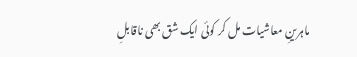ماہرینِ معاشیات مل کر کوئی ایک شق بھی ناقابلِ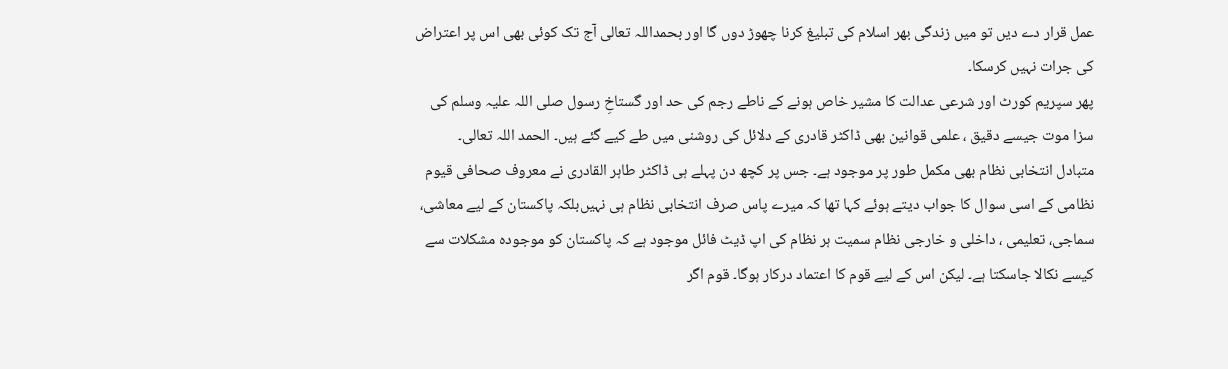عمل قرار دے دیں تو میں زندگی بھر اسلام کی تبلیغ کرنا چھوڑ دوں گا اور بحمداللہ تعالی آج تک کوئی بھی اس پر اعتراض کی جرات نہیں کرسکا۔
پھر سپریم کورٹ اور شرعی عدالت کا مشیر خاص ہونے کے ناطے رجم کی حد اور گستاخِ رسول صلی اللہ علیہ وسلم کی سزا موت جیسے دقیق ، علمی قوانین بھی ڈاکٹر قادری کے دلائل کی روشنی میں طے کیے گئے ہیں۔ الحمد اللہ تعالی۔
متبادل انتخابی نظام بھی مکمل طور پر موجود ہے۔ جس پر کچھ دن پہلے ہی ڈاکٹر طاہر القادری نے معروف صحافی قیوم نظامی کے اسی سوال کا جواب دیتے ہوئے کہا تھا کہ میرے پاس صرف انتخابی نظام ہی نہیں‌بلکہ پاکستان کے لیے معاشی، سماجی، تعلیمی ، داخلی و خارجی نظام سمیت ہر نظام کی اپ ڈیٹ فائل موجود ہے کہ پاکستان کو موجودہ مشکلات سے کیسے نکالا جاسکتا ہے۔ لیکن اس کے لیے قوم کا اعتماد درکار ہوگا۔ قوم اگر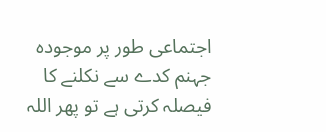اجتماعی طور پر موجودہ جہنم کدے سے نکلنے کا فیصلہ کرتی ہے تو پھر اللہ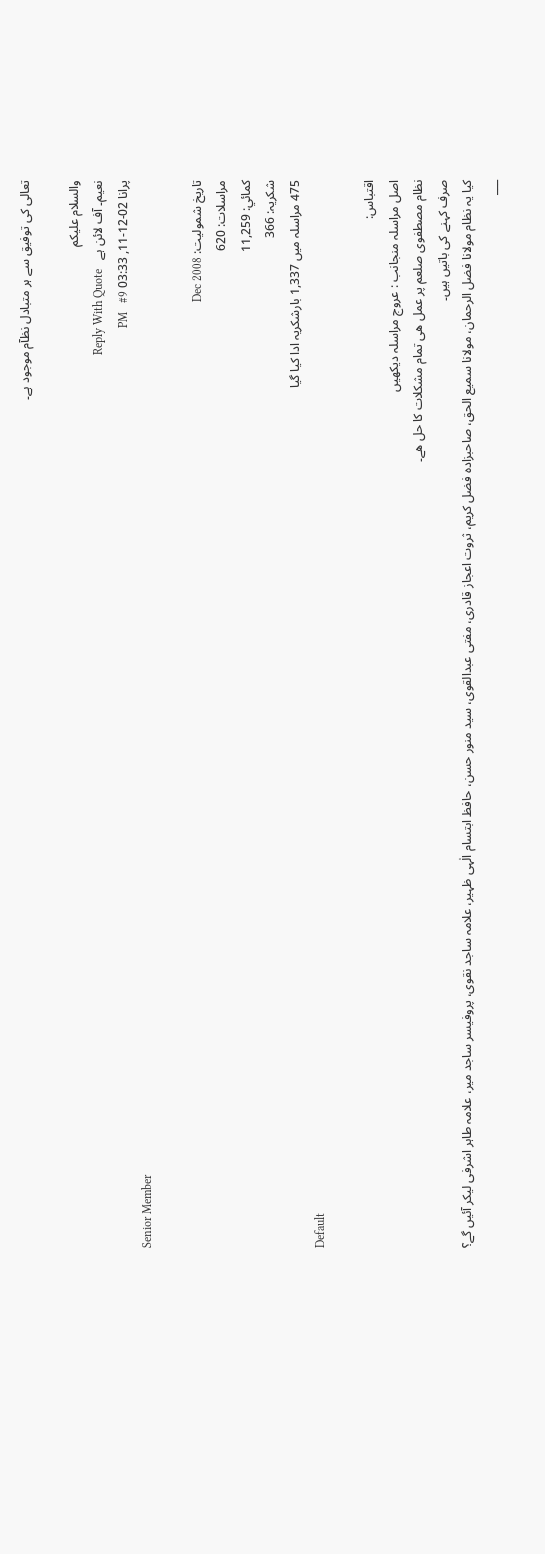تعالی کی توفیق سے ہر متبادل نظآم موجود ہے۔

والسلام علیکم
نعیم۔ آف لائن ہے   Reply With Quote
پرانا 02-12-11, 03:33 PM   #9
Senior Member

تاریخ شمولیت: Dec 2008
مراسلات: 620
کمائي: 11,259
شکریہ: 366
475 مراسلہ میں 1,337 بارشکریہ ادا کیا گیا
Default

اقتباس:
اصل مراسلہ منجانب : عروج مراسلہ دیکھیں
نظام مصطفوی صلعم پر عمل ھی تمام مشکلات کا حل ھے۔
صرف کہنے کی باتیں ہیں۔
کیا یہ نظام مولانا فضل الرحمان، مولانا سمیع الحق، صاحبزادہ فضل کریم، ثروت اعجاز قادری، مفتی عبدالقوی، سید منور حسن، حافظ ابتسام الٰہی ظہیر، علامہ ساجد نقوی، پروفیسر ساجد میر، علامہ طاہر اشرفی لیکر آئیں گے؟
___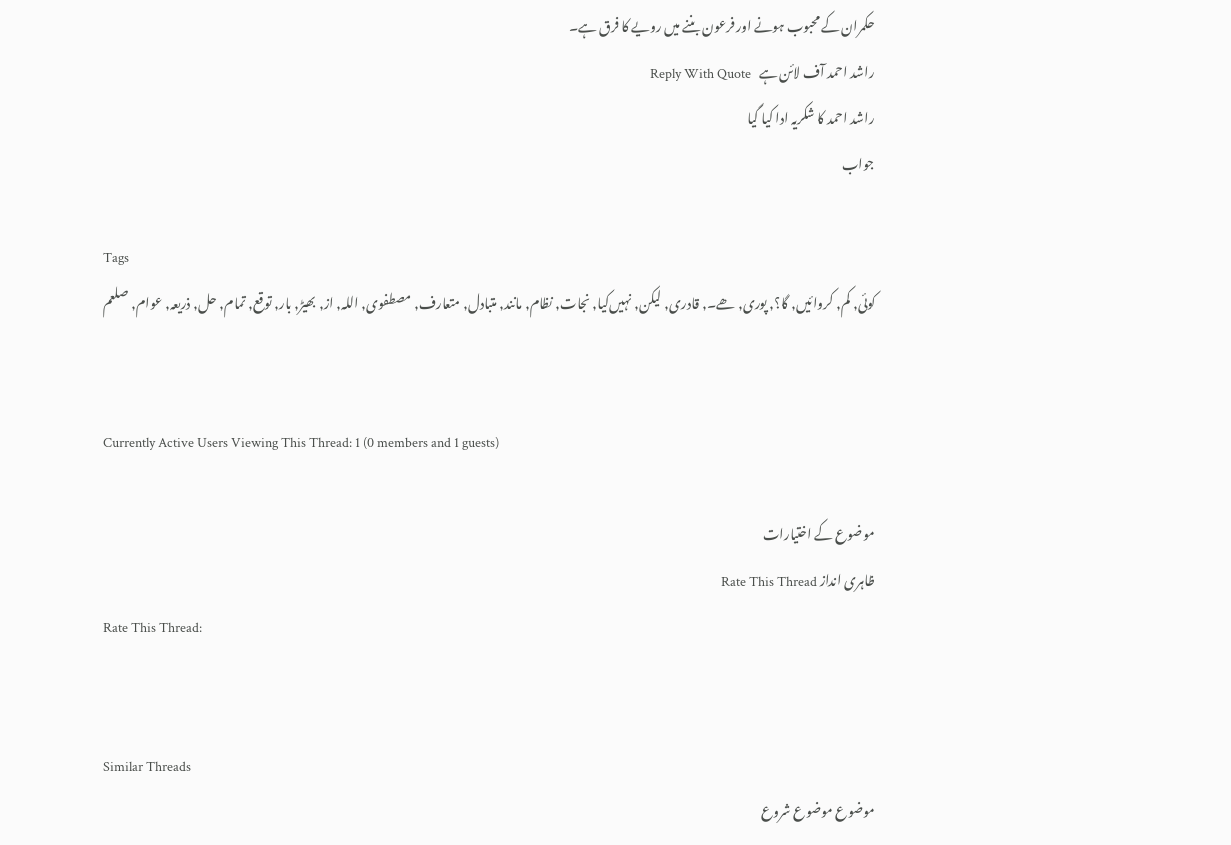حکمران کے محبوب ہونے اور فرعون بننے میں رویے کا فرق ہے۔
راشد احمد آف لائن ہے   Reply With Quote
راشد احمد کا شکریہ ادا کیا گیا
جواب

Tags
کوئی, کم, کروائیں, گا؟, پوری, ھے۔, قادری, لیکن, نہیں‌کیا, نجات, نظام, مانند, متبادل, متعارف, مصطفوی, اللہ, از, بھیڑ, بار, توقع, تمام, حل, ذریعہ, عوام, صلعم


Currently Active Users Viewing This Thread: 1 (0 members and 1 guests)

موضوع کے اختیارات
ظاہری انداز Rate This Thread
Rate This Thread:


Similar Threads
موضوع موضوع شروع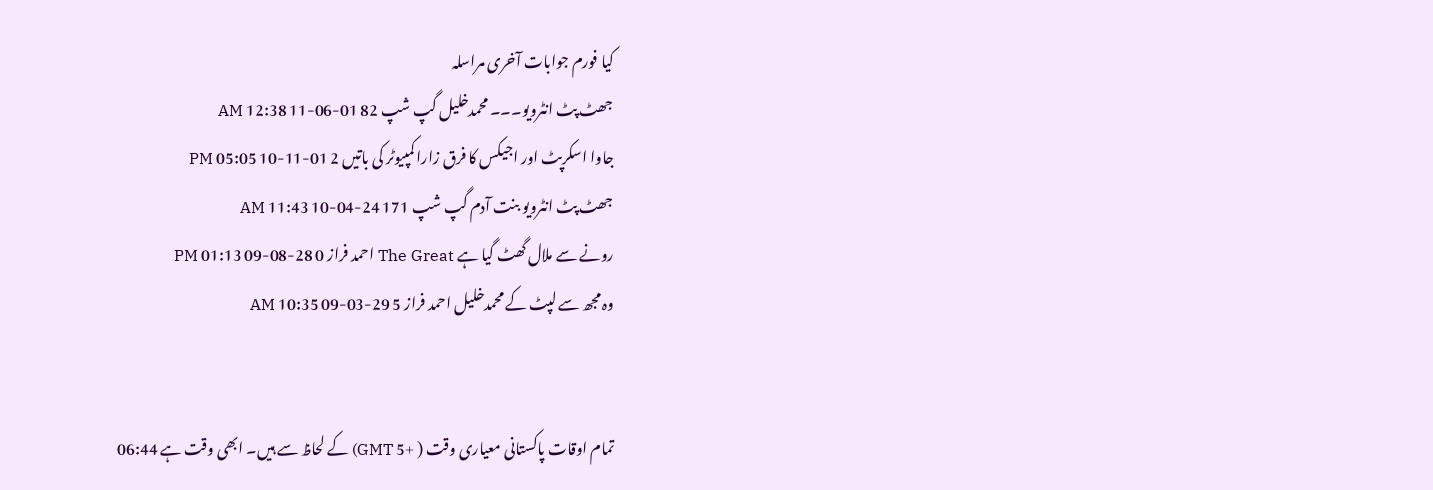کیا فورم جوابات آخری مراسلہ
جھٹ پٹ انٹرویو۔۔۔ محمدخلیل گپ شپ 82 01-06-11 12:38 AM
جاوا اسکرپٹ اور اجیکس کا فرق زارا کمپیوٹر کی باتیں 2 01-11-10 05:05 PM
جھٹ پٹ انٹرویو بنت آدم گپ شپ 171 24-04-10 11:43 AM
رونے سے ملال گھٹ گیا ہے The Great احمد فراز 0 28-08-09 01:13 PM
وہ مجھ سے لپٹ کے محمدخلیل احمد فراز 5 29-03-09 10:35 AM


تمام اوقات پاکستانی معیاری وقت ( +5 GMT) کے لحاظ سے ہیں۔ ابھی وقت ہے 06:44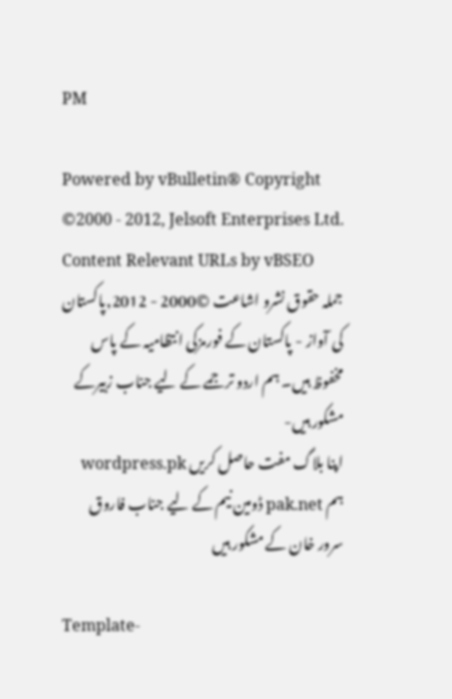PM

Powered by vBulletin® Copyright ©2000 - 2012, Jelsoft Enterprises Ltd.
Content Relevant URLs by vBSEO
جملہ حقوق نشرو اشاعت ©2000 - 2012,پاکستان کی آواز - پاکستان کے فورمزکی انتظامیہ کے پاس مخفوظ ہیں۔ ہم اردو ترجمے کے لیے جناب زبیرکے مشکور ہیں-
اپنا بلاگ مفت حاصل کریں wordpress.pk
ہم pak.net ڈومین نیم کے لیے جناب فاروق سرور خان کے مشکور ہیں

Template-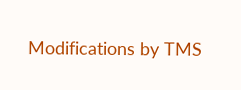Modifications by TMS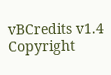vBCredits v1.4 Copyright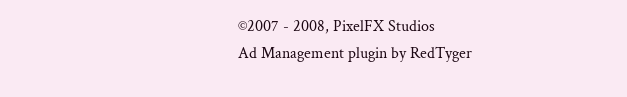©2007 - 2008, PixelFX Studios
Ad Management plugin by RedTyger